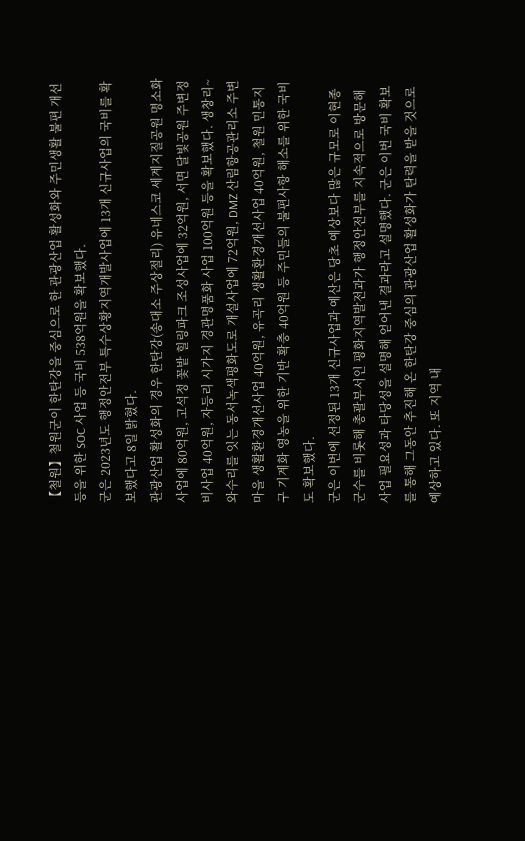【철원】철원군이 한탄강을 중심으로 한 관광산업 활성화와 주민생활 불편 개선 등을 위한 SOC 사업 등 국비 538억원을 확보했다.
군은 2023년도 행정안전부 특수상황지역개발사업에 13개 신규사업의 국비를 확보했다고 8일 밝혔다.
관광산업 활성화의 경우 한탄강(송대소 주상절리) 유네스코 세계지질공원 명소화사업에 80억원, 고석정 꽃밭 힐링파크 조성사업에 32억원, 서면 달빛공원 주변정비사업 40억원, 자등리 시가지 경관명품화 사업 100억원 등을 확보했다. 생창리~와수리를 잇는 동서녹색평화도로 개설사업에 72억원, DMZ 산림항공관리소 주변마을 생활환경개선사업 40억원, 유곡리 생활환경개선사업 40억원, 철원 민통지구 기계화 영농을 위한 기반 확충 40억원 등 주민들의 불편사항 해소를 위한 국비도 확보했다.
군은 이번에 선정된 13개 신규사업과 예산은 당초 예상보다 많은 규모로 이현종 군수를 비롯해 총괄부서인 평화지역발전과가 행정안전부를 지속적으로 방문해 사업 필요성과 타당성을 설명해 얻어낸 결과라고 설명했다. 군은 이번 국비 확보를 통해 그동안 추진해 온 한탄강 중심의 관광산업 활성화가 탄력을 받을 것으로 예상하고 있다. 또 지역 내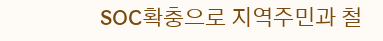SOC확충으로 지역주민과 철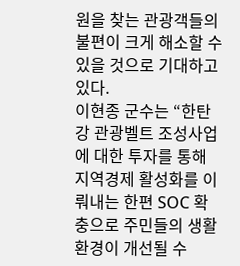원을 찾는 관광객들의 불편이 크게 해소할 수 있을 것으로 기대하고 있다.
이현종 군수는 “한탄강 관광벨트 조성사업에 대한 투자를 통해 지역경제 활성화를 이뤄내는 한편 SOC 확충으로 주민들의 생활환경이 개선될 수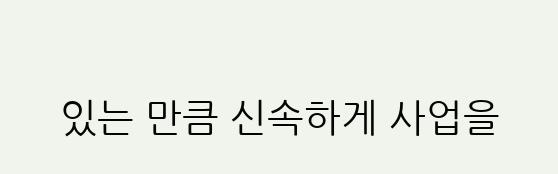있는 만큼 신속하게 사업을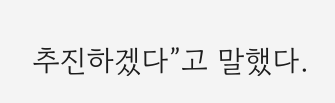추진하겠다”고 말했다.